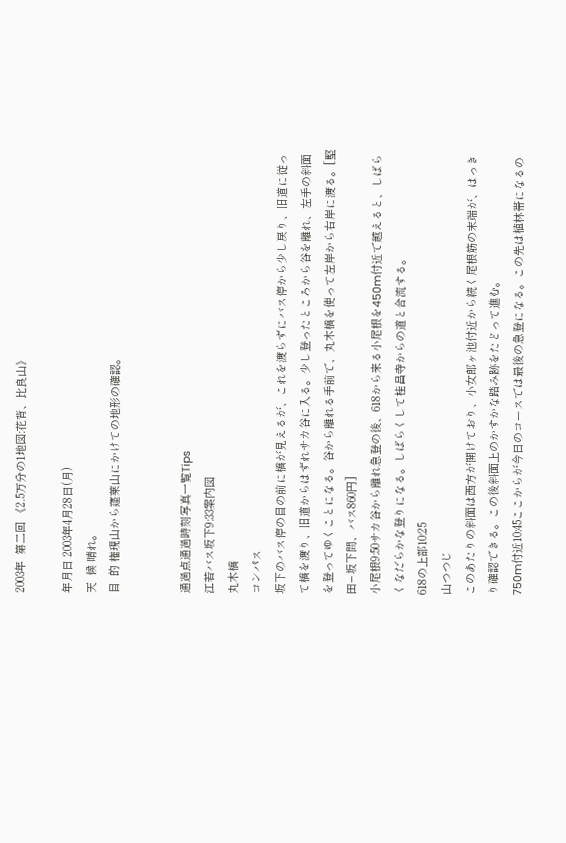2003年  第二回 《2.5万分の1地図:花背、比良山》

年月日 2003年4月28日(月)
天  候 晴れ。
目  的 権現山から蓬莱山にかけての地形の確認。


通過点通過時刻写真一覧Tips
江若バス坂下9:33案内図
丸木橋
コンパス
坂下のバス停の目の前に橋が見えるが、これを渡らずにバス停から少し戻り、旧道に従って橋を渡り、旧道からはずれサカ谷に入る。少し登ったところから谷を離れ、左手の斜面を登ってゆくことになる。谷から離れる手前で、丸木橋を使って左岸から右岸に渡る。[堅田−坂下間、バス860円]
小尾根9:50サカ谷から離れ急登の後、618から来る小尾根を450m付近で越えると、しばらくなだらかな登りになる。しばらくして桂昌寺からの道と合流する。
618の上部10:25
山つつじ
このあたりの斜面は西方が開けており、小女郎ヶ池付近から続く尾根筋の末端が、はっきり確認できる。この後斜面上のかすかな踏み跡をたどって進む。
750m付近10:45ここからが今日のコースでは最後の急登になる。この先は植林帯になるの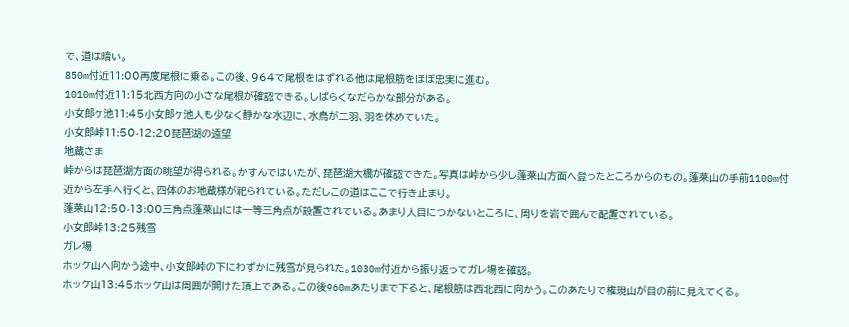で、道は暗い。
850m付近11:00再度尾根に乗る。この後、964で尾根をはずれる他は尾根筋をほぼ忠実に進む。
1010m付近11:15北西方向の小さな尾根が確認できる。しばらくなだらかな部分がある。
小女郎ヶ池11:45小女郎ヶ池人も少なく静かな水辺に、水鳥が二羽、羽を休めていた。
小女郎峠11:50-12:20琵琶湖の遠望
地蔵さま
峠からは琵琶湖方面の眺望が得られる。かすんではいたが、琵琶湖大橋が確認できた。写真は峠から少し蓬莱山方面へ登ったところからのもの。蓬莱山の手前1100m付近から左手へ行くと、四体のお地蔵様が祀られている。ただしこの道はここで行き止まり。
蓬莱山12:50-13:00三角点蓬莱山には一等三角点が設置されている。あまり人目につかないところに、周りを岩で囲んで配置されている。
小女郎峠13:25残雪
ガレ場
ホッケ山へ向かう途中、小女郎峠の下にわずかに残雪が見られた。1030m付近から振り返ってガレ場を確認。
ホッケ山13:45ホッケ山は周囲が開けた頂上である。この後960mあたりまで下ると、尾根筋は西北西に向かう。このあたりで権現山が目の前に見えてくる。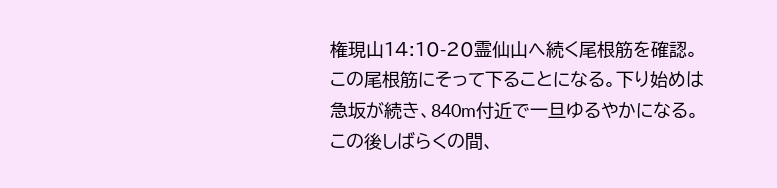権現山14:10-20霊仙山へ続く尾根筋を確認。この尾根筋にそって下ることになる。下り始めは急坂が続き、840m付近で一旦ゆるやかになる。この後しばらくの間、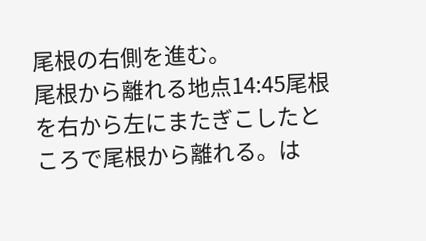尾根の右側を進む。
尾根から離れる地点14:45尾根を右から左にまたぎこしたところで尾根から離れる。は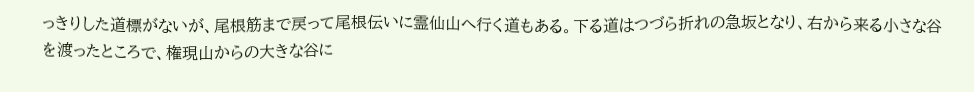っきりした道標がないが、尾根筋まで戻って尾根伝いに霊仙山へ行く道もある。下る道はつづら折れの急坂となり、右から来る小さな谷を渡ったところで、権現山からの大きな谷に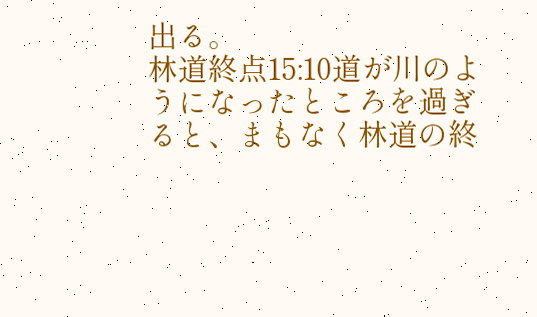出る。
林道終点15:10道が川のようになったところを過ぎると、まもなく林道の終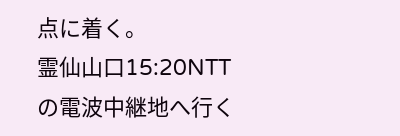点に着く。
霊仙山口15:20NTTの電波中継地へ行く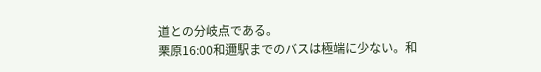道との分岐点である。
栗原16:00和邇駅までのバスは極端に少ない。和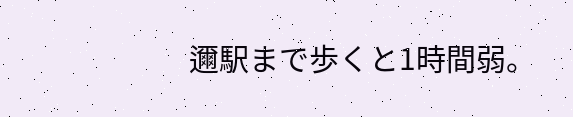邇駅まで歩くと1時間弱。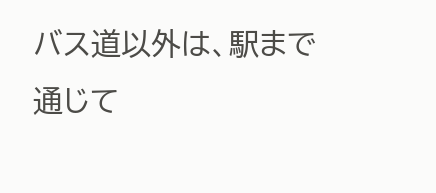バス道以外は、駅まで通じて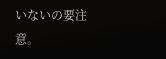いないの要注意。